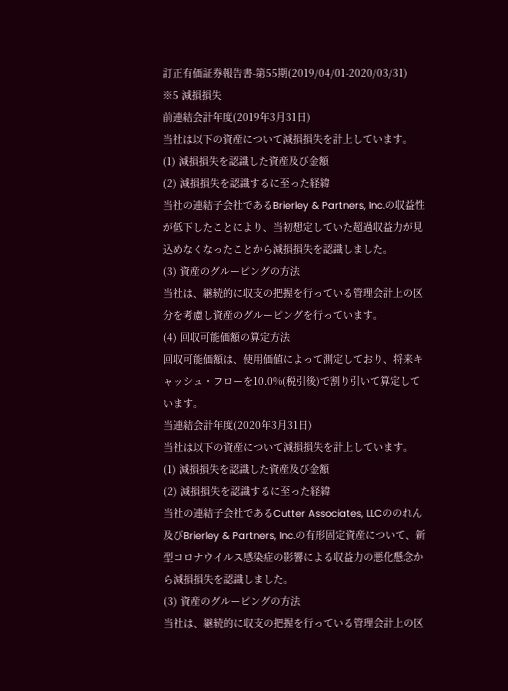訂正有価証券報告書-第55期(2019/04/01-2020/03/31)
※5 減損損失
前連結会計年度(2019年3月31日)
当社は以下の資産について減損損失を計上しています。
(1) 減損損失を認識した資産及び金額
(2) 減損損失を認識するに至った経緯
当社の連結子会社であるBrierley & Partners, Inc.の収益性が低下したことにより、当初想定していた超過収益力が見込めなくなったことから減損損失を認識しました。
(3) 資産のグルーピングの方法
当社は、継続的に収支の把握を行っている管理会計上の区分を考慮し資産のグルーピングを行っています。
(4) 回収可能価額の算定方法
回収可能価額は、使用価値によって測定しており、将来キャッシュ・フローを10.0%(税引後)で割り引いて算定しています。
当連結会計年度(2020年3月31日)
当社は以下の資産について減損損失を計上しています。
(1) 減損損失を認識した資産及び金額
(2) 減損損失を認識するに至った経緯
当社の連結子会社であるCutter Associates, LLCののれん及びBrierley & Partners, Inc.の有形固定資産について、新型コロナウイルス感染症の影響による収益力の悪化懸念から減損損失を認識しました。
(3) 資産のグルーピングの方法
当社は、継続的に収支の把握を行っている管理会計上の区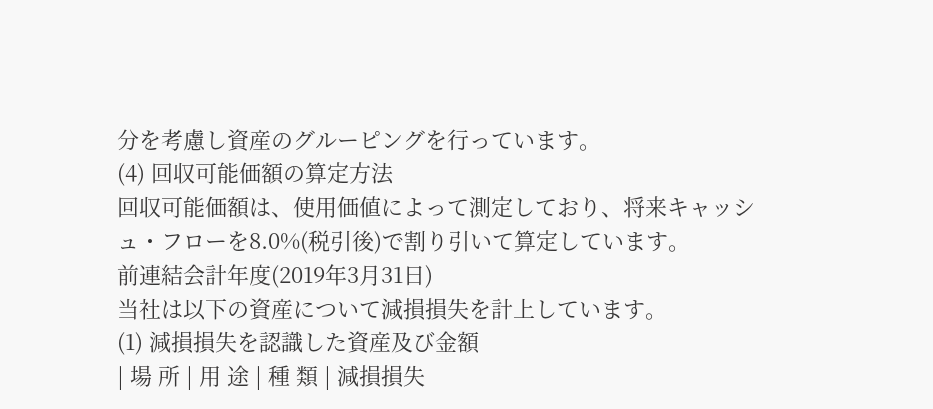分を考慮し資産のグルーピングを行っています。
(4) 回収可能価額の算定方法
回収可能価額は、使用価値によって測定しており、将来キャッシュ・フローを8.0%(税引後)で割り引いて算定しています。
前連結会計年度(2019年3月31日)
当社は以下の資産について減損損失を計上しています。
(1) 減損損失を認識した資産及び金額
| 場 所 | 用 途 | 種 類 | 減損損失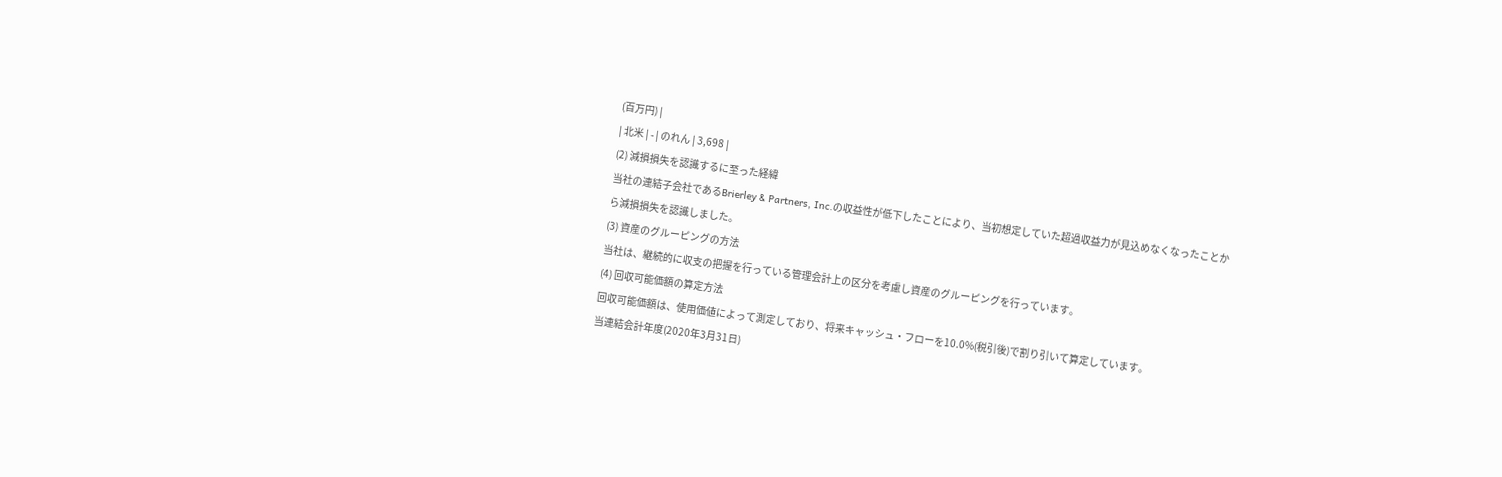(百万円) |
| 北米 | - | のれん | 3,698 |
(2) 減損損失を認識するに至った経緯
当社の連結子会社であるBrierley & Partners, Inc.の収益性が低下したことにより、当初想定していた超過収益力が見込めなくなったことから減損損失を認識しました。
(3) 資産のグルーピングの方法
当社は、継続的に収支の把握を行っている管理会計上の区分を考慮し資産のグルーピングを行っています。
(4) 回収可能価額の算定方法
回収可能価額は、使用価値によって測定しており、将来キャッシュ・フローを10.0%(税引後)で割り引いて算定しています。
当連結会計年度(2020年3月31日)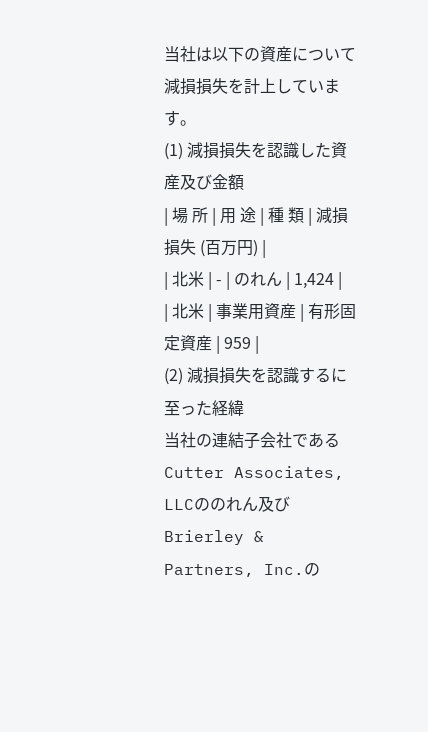当社は以下の資産について減損損失を計上しています。
(1) 減損損失を認識した資産及び金額
| 場 所 | 用 途 | 種 類 | 減損損失 (百万円) |
| 北米 | - | のれん | 1,424 |
| 北米 | 事業用資産 | 有形固定資産 | 959 |
(2) 減損損失を認識するに至った経緯
当社の連結子会社であるCutter Associates, LLCののれん及びBrierley & Partners, Inc.の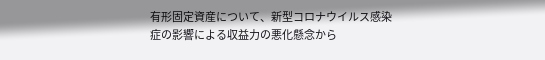有形固定資産について、新型コロナウイルス感染症の影響による収益力の悪化懸念から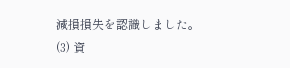減損損失を認識しました。
(3) 資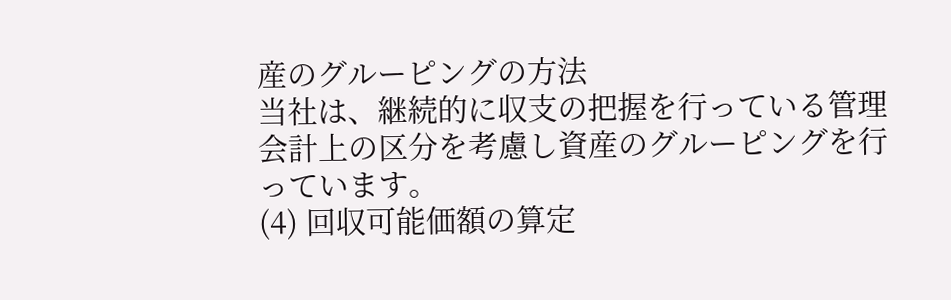産のグルーピングの方法
当社は、継続的に収支の把握を行っている管理会計上の区分を考慮し資産のグルーピングを行っています。
(4) 回収可能価額の算定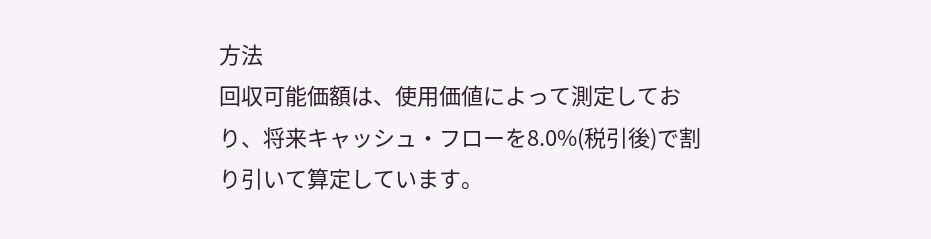方法
回収可能価額は、使用価値によって測定しており、将来キャッシュ・フローを8.0%(税引後)で割り引いて算定しています。